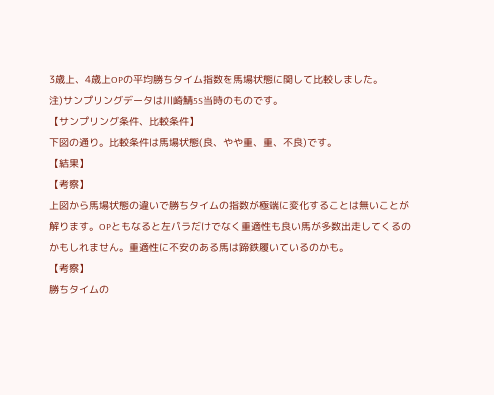3歳上、4歳上OPの平均勝ちタイム指数を馬場状態に関して比較しました。
注)サンプリングデータは川崎鯖5S当時のものです。
【サンプリング条件、比較条件】
下図の通り。比較条件は馬場状態(良、やや重、重、不良)です。
【結果】
【考察】
上図から馬場状態の違いで勝ちタイムの指数が極端に変化することは無いことが解ります。OPともなると左パラだけでなく重適性も良い馬が多数出走してくるのかもしれません。重適性に不安のある馬は蹄鉄履いているのかも。
【考察】
勝ちタイムの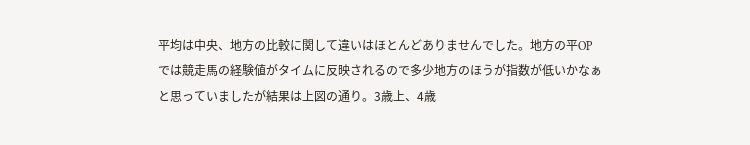平均は中央、地方の比較に関して違いはほとんどありませんでした。地方の平OPでは競走馬の経験値がタイムに反映されるので多少地方のほうが指数が低いかなぁと思っていましたが結果は上図の通り。3歳上、4歳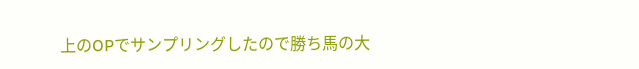上のOPでサンプリングしたので勝ち馬の大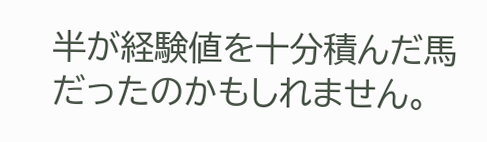半が経験値を十分積んだ馬だったのかもしれません。